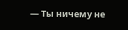— Ты ничему не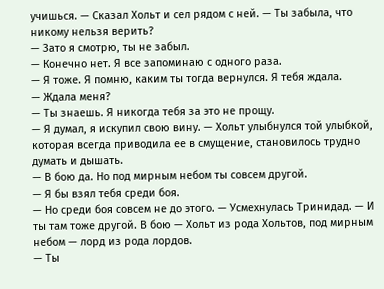учишься. — Сказал Хольт и сел рядом с ней. — Ты забыла, что никому нельзя верить?
— Зато я смотрю, ты не забыл.
— Конечно нет. Я все запоминаю с одного раза.
— Я тоже. Я помню, каким ты тогда вернулся. Я тебя ждала.
— Ждала меня?
— Ты знаешь. Я никогда тебя за это не прощу.
— Я думал, я искупил свою вину. — Хольт улыбнулся той улыбкой, которая всегда приводила ее в смущение, становилось трудно думать и дышать.
— В бою да. Но под мирным небом ты совсем другой.
— Я бы взял тебя среди боя.
— Но среди боя совсем не до этого. — Усмехнулась Тринидад. — И ты там тоже другой. В бою — Хольт из рода Хольтов, под мирным небом — лорд из рода лордов.
— Ты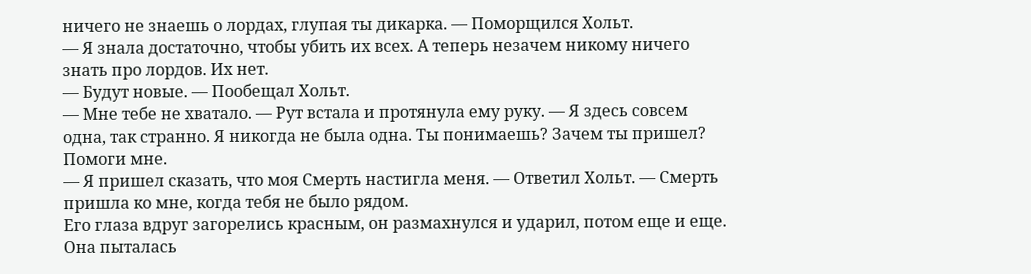ничего не знаешь о лордах, глупая ты дикарка. — Поморщился Хольт.
— Я знала достаточно, чтобы убить их всех. А теперь незачем никому ничего знать про лордов. Их нет.
— Будут новые. — Пообещал Хольт.
— Мне тебе не хватало. — Рут встала и протянула ему руку. — Я здесь совсем одна, так странно. Я никогда не была одна. Ты понимаешь? Зачем ты пришел? Помоги мне.
— Я пришел сказать, что моя Смерть настигла меня. — Ответил Хольт. — Смерть пришла ко мне, когда тебя не было рядом.
Его глаза вдруг загорелись красным, он размахнулся и ударил, потом еще и еще. Она пыталась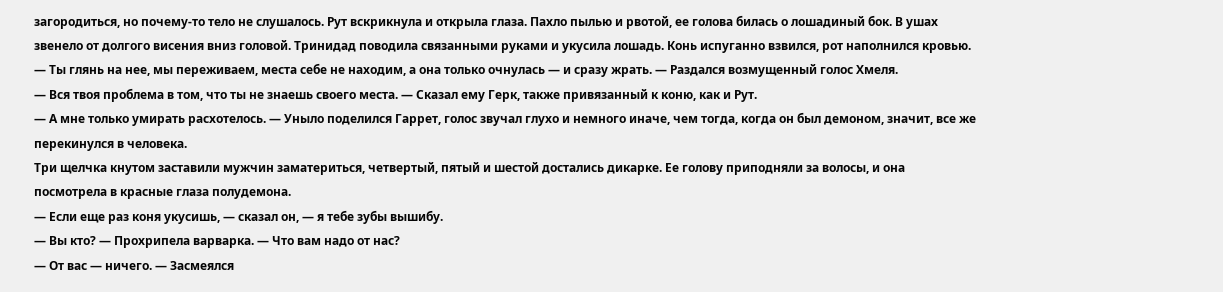загородиться, но почему-то тело не слушалось. Рут вскрикнула и открыла глаза. Пахло пылью и рвотой, ее голова билась о лошадиный бок. В ушах звенело от долгого висения вниз головой. Тринидад поводила связанными руками и укусила лошадь. Конь испуганно взвился, рот наполнился кровью.
— Ты глянь на нее, мы переживаем, места себе не находим, а она только очнулась — и сразу жрать. — Раздался возмущенный голос Хмеля.
— Вся твоя проблема в том, что ты не знаешь своего места. — Сказал ему Герк, также привязанный к коню, как и Рут.
— А мне только умирать расхотелось. — Уныло поделился Гаррет, голос звучал глухо и немного иначе, чем тогда, когда он был демоном, значит, все же перекинулся в человека.
Три щелчка кнутом заставили мужчин заматериться, четвертый, пятый и шестой достались дикарке. Ее голову приподняли за волосы, и она посмотрела в красные глаза полудемона.
— Если еще раз коня укусишь, — сказал он, — я тебе зубы вышибу.
— Вы кто? — Прохрипела варварка. — Что вам надо от нас?
— От вас — ничего. — Засмеялся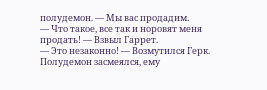полудемон. — Мы вас продадим.
— Что такое, все так и норовят меня продать! — Взвыл Гаррет.
— Это незаконно! — Возмутился Герк.
Полудемон засмеялся, ему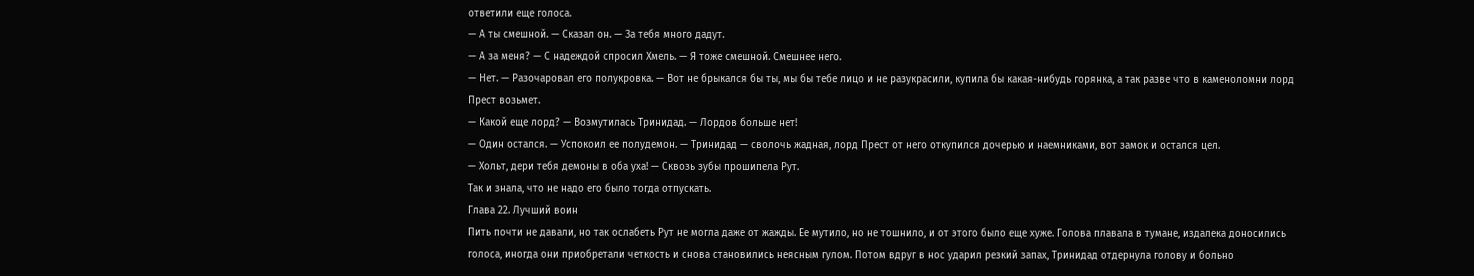ответили еще голоса.
— А ты смешной. — Сказал он. — За тебя много дадут.
— А за меня? — С надеждой спросил Хмель. — Я тоже смешной. Смешнее него.
— Нет. — Разочаровал его полукровка. — Вот не брыкался бы ты, мы бы тебе лицо и не разукрасили, купила бы какая-нибудь горянка, а так разве что в каменоломни лорд Прест возьмет.
— Какой еще лорд? — Возмутилась Тринидад. — Лордов больше нет!
— Один остался. — Успокоил ее полудемон. — Тринидад — сволочь жадная, лорд Прест от него откупился дочерью и наемниками, вот замок и остался цел.
— Хольт, дери тебя демоны в оба уха! — Сквозь зубы прошипела Рут.
Так и знала, что не надо его было тогда отпускать.
Глава 22. Лучший воин
Пить почти не давали, но так ослабеть Рут не могла даже от жажды. Ее мутило, но не тошнило, и от этого было еще хуже. Голова плавала в тумане, издалека доносились голоса, иногда они приобретали четкость и снова становились неясным гулом. Потом вдруг в нос ударил резкий запах, Тринидад отдернула голову и больно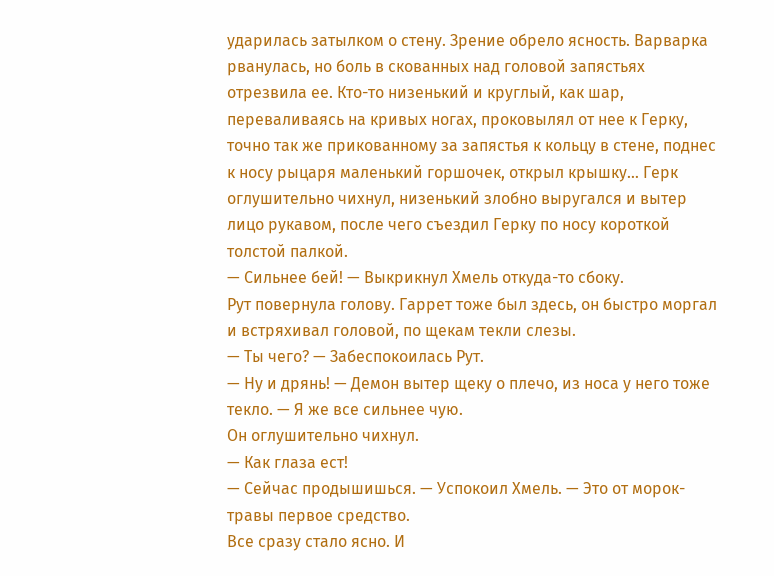ударилась затылком о стену. Зрение обрело ясность. Варварка рванулась, но боль в скованных над головой запястьях отрезвила ее. Кто-то низенький и круглый, как шар, переваливаясь на кривых ногах, проковылял от нее к Герку, точно так же прикованному за запястья к кольцу в стене, поднес к носу рыцаря маленький горшочек, открыл крышку… Герк оглушительно чихнул, низенький злобно выругался и вытер лицо рукавом, после чего съездил Герку по носу короткой толстой палкой.
— Сильнее бей! — Выкрикнул Хмель откуда-то сбоку.
Рут повернула голову. Гаррет тоже был здесь, он быстро моргал и встряхивал головой, по щекам текли слезы.
— Ты чего? — Забеспокоилась Рут.
— Ну и дрянь! — Демон вытер щеку о плечо, из носа у него тоже текло. — Я же все сильнее чую.
Он оглушительно чихнул.
— Как глаза ест!
— Сейчас продышишься. — Успокоил Хмель. — Это от морок-травы первое средство.
Все сразу стало ясно. И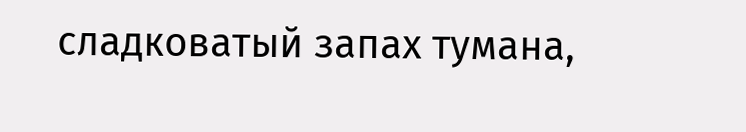сладковатый запах тумана,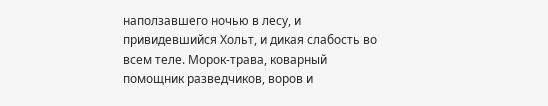наползавшего ночью в лесу, и привидевшийся Хольт, и дикая слабость во всем теле. Морок-трава, коварный помощник разведчиков, воров и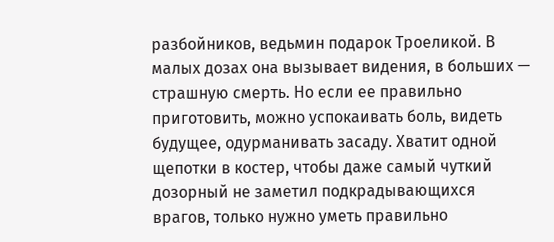разбойников, ведьмин подарок Троеликой. В малых дозах она вызывает видения, в больших — страшную смерть. Но если ее правильно приготовить, можно успокаивать боль, видеть будущее, одурманивать засаду. Хватит одной щепотки в костер, чтобы даже самый чуткий дозорный не заметил подкрадывающихся врагов, только нужно уметь правильно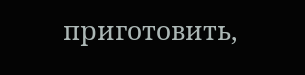приготовить,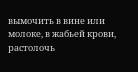вымочить в вине или молоке, в жабьей крови, растолочь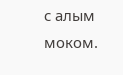с алым моком.